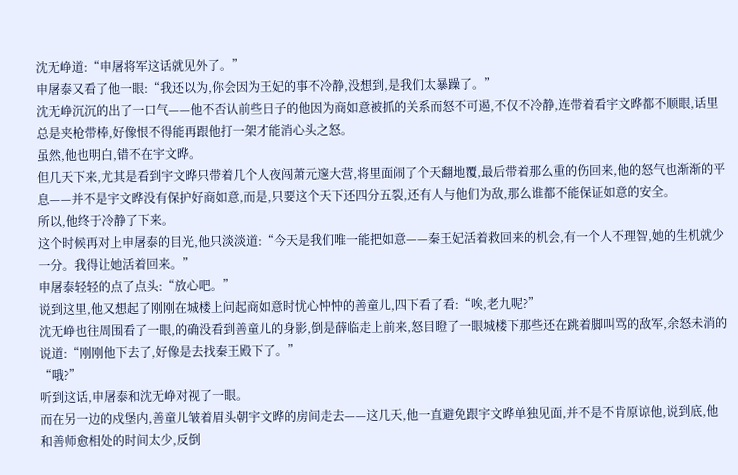沈无峥道:“申屠将军这话就见外了。”
申屠泰又看了他一眼:“我还以为,你会因为王妃的事不冷静,没想到,是我们太暴躁了。”
沈无峥沉沉的出了一口气——他不否认前些日子的他因为商如意被抓的关系而怒不可遏,不仅不冷静,连带着看宇文晔都不顺眼,话里总是夹枪带棒,好像恨不得能再跟他打一架才能消心头之怒。
虽然,他也明白,错不在宇文晔。
但几天下来,尤其是看到宇文晔只带着几个人夜闯萧元邃大营,将里面闹了个天翻地覆,最后带着那么重的伤回来,他的怒气也渐渐的平息——并不是宇文晔没有保护好商如意,而是,只要这个天下还四分五裂,还有人与他们为敌,那么谁都不能保证如意的安全。
所以,他终于冷静了下来。
这个时候再对上申屠泰的目光,他只淡淡道:“今天是我们唯一能把如意——秦王妃活着救回来的机会,有一个人不理智,她的生机就少一分。我得让她活着回来。”
申屠泰轻轻的点了点头:“放心吧。”
说到这里,他又想起了刚刚在城楼上问起商如意时忧心忡忡的善童儿,四下看了看:“唉,老九呢?”
沈无峥也往周围看了一眼,的确没看到善童儿的身影,倒是薛临走上前来,怒目瞪了一眼城楼下那些还在跳着脚叫骂的敌军,余怒未消的说道:“刚刚他下去了,好像是去找秦王殿下了。”
“哦?”
听到这话,申屠泰和沈无峥对视了一眼。
而在另一边的戍堡内,善童儿皱着眉头朝宇文晔的房间走去——这几天,他一直避免跟宇文晔单独见面,并不是不肯原谅他,说到底,他和善师愈相处的时间太少,反倒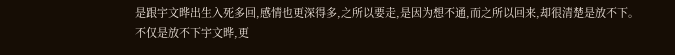是跟宇文晔出生入死多回,感情也更深得多,之所以要走,是因为想不通,而之所以回来,却很清楚是放不下。
不仅是放不下宇文晔,更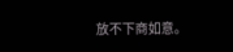放不下商如意。